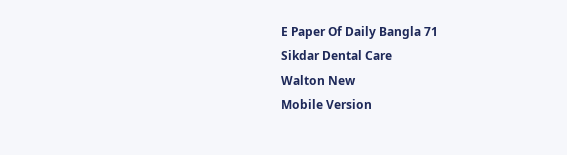E Paper Of Daily Bangla 71
Sikdar Dental Care
Walton New
Mobile Version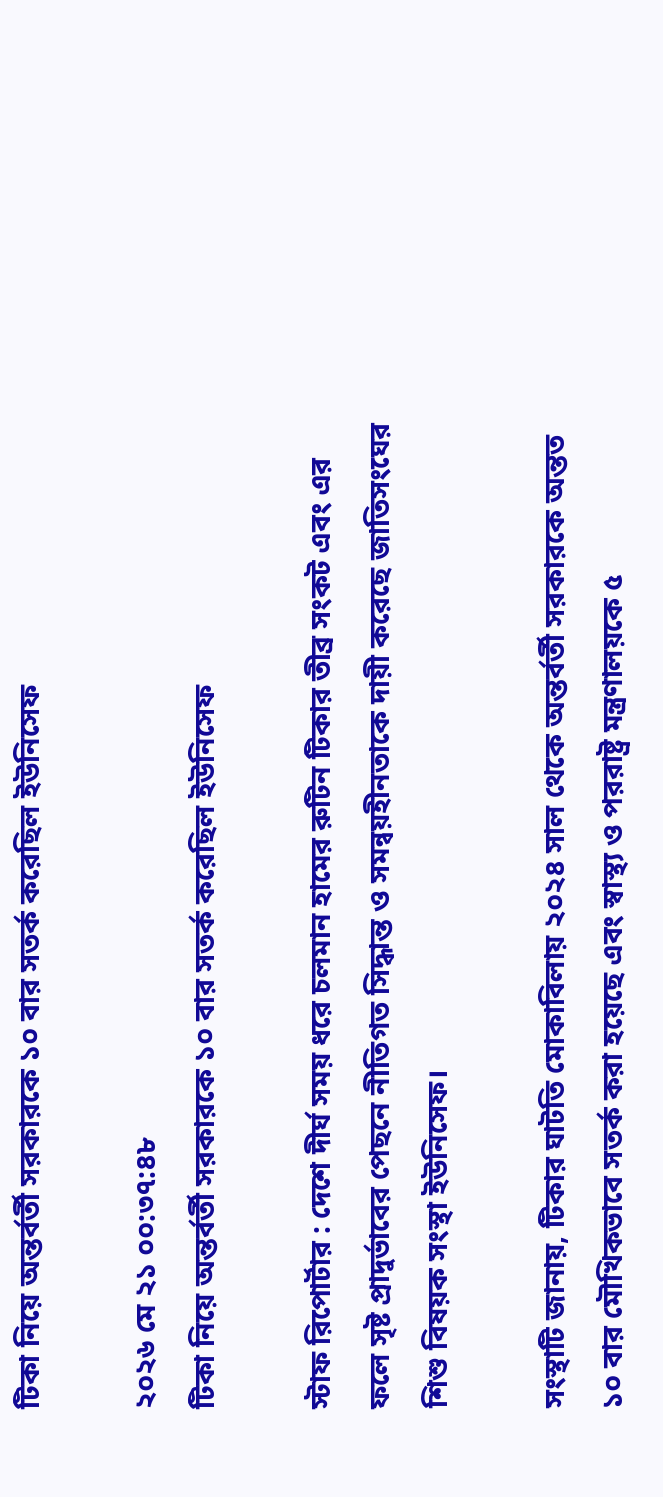টিকা নিয়ে অন্তর্বর্তী সরকারকে ১০ বার সতর্ক করেছিল ইউনিসেফ

২০২৬ মে ২১ ০০:৩৭:৪৮
টিকা নিয়ে অন্তর্বর্তী সরকারকে ১০ বার সতর্ক করেছিল ইউনিসেফ

স্টাফ রিপোর্টার : দেশে দীর্ঘ সময় ধরে চলমান হামের রুটিন টিকার তীব্র সংকট এবং এর ফলে সৃষ্ট প্রাদুর্ভাবের পেছনে নীতিগত সিদ্ধান্ত ও সমন্বয়হীনতাকে দায়ী করেছে জাতিসংঘের শিশু বিষয়ক সংস্থা ইউনিসেফ।

সংস্থাটি জানায়, টিকার ঘাটতি মোকাবিলায় ২০২৪ সাল থেকে অন্তর্বর্তী সরকারকে অন্তত ১০ বার মৌখিকভাবে সতর্ক করা হয়েছে এবং স্বাস্থ্য ও পররাষ্ট্র মন্ত্রণালয়কে ৫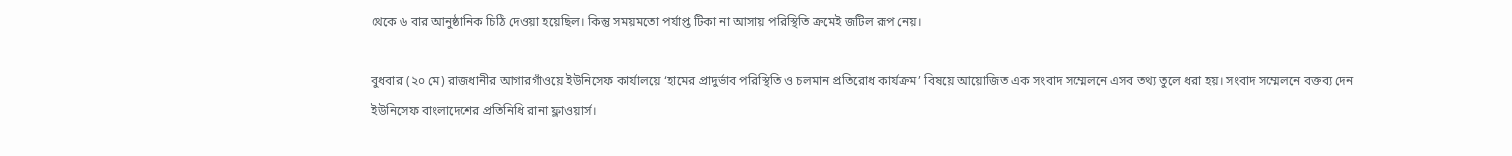থেকে ৬ বার আনুষ্ঠানিক চিঠি দেওয়া হয়েছিল। কিন্তু সময়মতো পর্যাপ্ত টিকা না আসায় পরিস্থিতি ক্রমেই জটিল রূপ নেয়।

বুধবার (২০ মে) রাজধানীর আগারগাঁওয়ে ইউনিসেফ কার্যালয়ে ‘হামের প্রাদুর্ভাব পরিস্থিতি ও চলমান প্রতিরোধ কার্যক্রম’ বিষয়ে আয়োজিত এক সংবাদ সম্মেলনে এসব তথ্য তুলে ধরা হয়। সংবাদ সম্মেলনে বক্তব্য দেন ইউনিসেফ বাংলাদেশের প্রতিনিধি রানা ফ্লাওয়ার্স।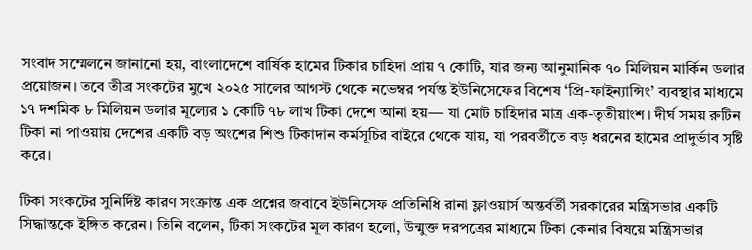সংবাদ সম্মেলনে জানানো হয়, বাংলাদেশে বার্ষিক হামের টিকার চাহিদা প্রায় ৭ কোটি, যার জন্য আনুমানিক ৭০ মিলিয়ন মার্কিন ডলার প্রয়োজন। তবে তীব্র সংকটের মুখে ২০২৫ সালের আগস্ট থেকে নভেম্বর পর্যন্ত ইউনিসেফের বিশেষ ‘প্রি-ফাইন্যান্সিং’ ব্যবস্থার মাধ্যমে ১৭ দশমিক ৮ মিলিয়ন ডলার মূল্যের ১ কোটি ৭৮ লাখ টিকা দেশে আনা হয়— যা মোট চাহিদার মাত্র এক-তৃতীয়াংশ। দীর্ঘ সময় রুটিন টিকা না পাওয়ায় দেশের একটি বড় অংশের শিশু টিকাদান কর্মসূচির বাইরে থেকে যায়, যা পরবর্তীতে বড় ধরনের হামের প্রাদুর্ভাব সৃষ্টি করে।

টিকা সংকটের সুনির্দিষ্ট কারণ সংক্রান্ত এক প্রশ্নের জবাবে ইউনিসেফ প্রতিনিধি রানা ফ্লাওয়ার্স অন্তর্বর্তী সরকারের মন্ত্রিসভার একটি সিদ্ধান্তকে ইঙ্গিত করেন। তিনি বলেন, টিকা সংকটের মূল কারণ হলো, উন্মুক্ত দরপত্রের মাধ্যমে টিকা কেনার বিষয়ে মন্ত্রিসভার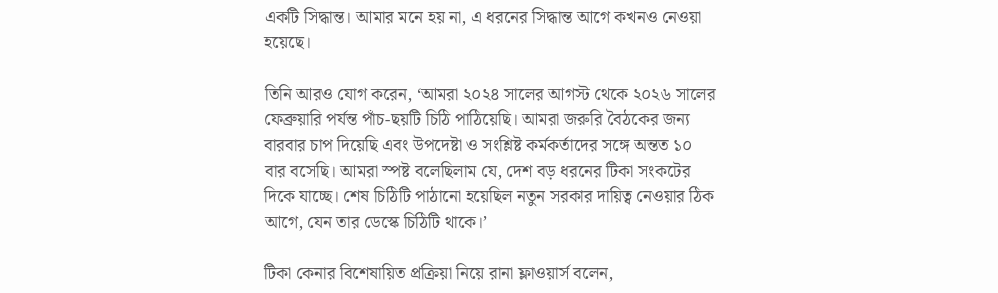একটি সিদ্ধান্ত। আমার মনে হয় না, এ ধরনের সিদ্ধান্ত আগে কখনও নেওয়া হয়েছে।

তিনি আরও যোগ করেন, ‘আমরা ২০২৪ সালের আগস্ট থেকে ২০২৬ সালের ফেব্রুয়ারি পর্যন্ত পাঁচ-ছয়টি চিঠি পাঠিয়েছি। আমরা জরুরি বৈঠকের জন্য বারবার চাপ দিয়েছি এবং উপদেষ্টা ও সংশ্লিষ্ট কর্মকর্তাদের সঙ্গে অন্তত ১০ বার বসেছি। আমরা স্পষ্ট বলেছিলাম যে, দেশ বড় ধরনের টিকা সংকটের দিকে যাচ্ছে। শেষ চিঠিটি পাঠানো হয়েছিল নতুন সরকার দায়িত্ব নেওয়ার ঠিক আগে, যেন তার ডেস্কে চিঠিটি থাকে।’

টিকা কেনার বিশেষায়িত প্রক্রিয়া নিয়ে রানা ফ্লাওয়ার্স বলেন,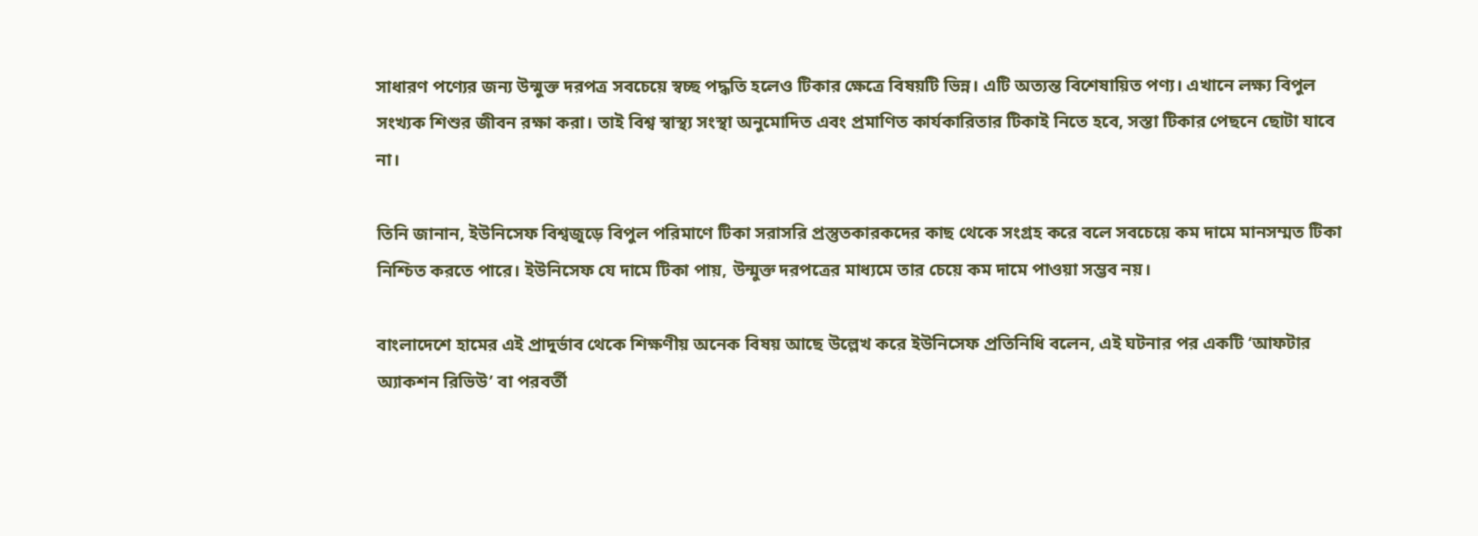সাধারণ পণ্যের জন্য উন্মুক্ত দরপত্র সবচেয়ে স্বচ্ছ পদ্ধতি হলেও টিকার ক্ষেত্রে বিষয়টি ভিন্ন। এটি অত্যন্ত বিশেষায়িত পণ্য। এখানে লক্ষ্য বিপুল সংখ্যক শিশুর জীবন রক্ষা করা। তাই বিশ্ব স্বাস্থ্য সংস্থা অনুমোদিত এবং প্রমাণিত কার্যকারিতার টিকাই নিতে হবে, সস্তা টিকার পেছনে ছোটা যাবে না।

তিনি জানান, ইউনিসেফ বিশ্বজুড়ে বিপুল পরিমাণে টিকা সরাসরি প্রস্তুতকারকদের কাছ থেকে সংগ্রহ করে বলে সবচেয়ে কম দামে মানসম্মত টিকা নিশ্চিত করতে পারে। ইউনিসেফ যে দামে টিকা পায়, উন্মুক্ত দরপত্রের মাধ্যমে তার চেয়ে কম দামে পাওয়া সম্ভব নয়।

বাংলাদেশে হামের এই প্রাদুর্ভাব থেকে শিক্ষণীয় অনেক বিষয় আছে উল্লেখ করে ইউনিসেফ প্রতিনিধি বলেন, এই ঘটনার পর একটি ‘আফটার অ্যাকশন রিভিউ’ বা পরবর্তী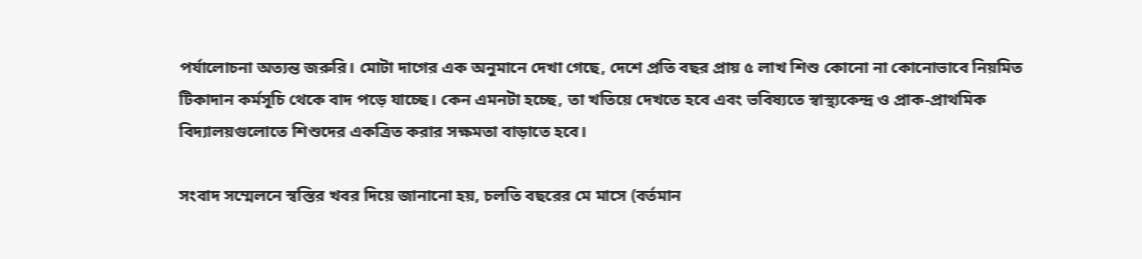পর্যালোচনা অত্যন্ত জরুরি। মোটা দাগের এক অনুমানে দেখা গেছে, দেশে প্রতি বছর প্রায় ৫ লাখ শিশু কোনো না কোনোভাবে নিয়মিত টিকাদান কর্মসূচি থেকে বাদ পড়ে যাচ্ছে। কেন এমনটা হচ্ছে, তা খতিয়ে দেখতে হবে এবং ভবিষ্যতে স্বাস্থ্যকেন্দ্র ও প্রাক-প্রাথমিক বিদ্যালয়গুলোতে শিশুদের একত্রিত করার সক্ষমতা বাড়াতে হবে।

সংবাদ সম্মেলনে স্বস্তির খবর দিয়ে জানানো হয়, চলতি বছরের মে মাসে (বর্তমান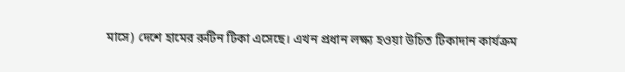মাসে) দেশে হামের রুটিন টিকা এসেছে। এখন প্রধান লক্ষ্য হওয়া উচিত টিকাদান কার্যক্রম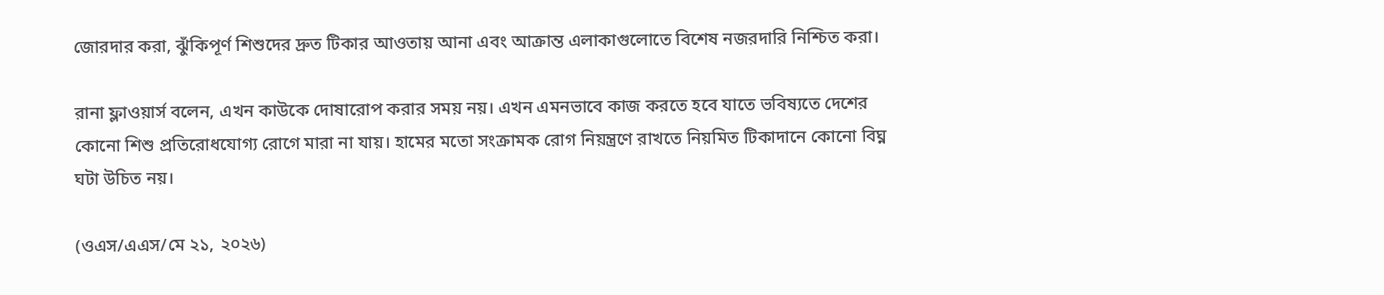জোরদার করা, ঝুঁকিপূর্ণ শিশুদের দ্রুত টিকার আওতায় আনা এবং আক্রান্ত এলাকাগুলোতে বিশেষ নজরদারি নিশ্চিত করা।

রানা ফ্লাওয়ার্স বলেন, এখন কাউকে দোষারোপ করার সময় নয়। এখন এমনভাবে কাজ করতে হবে যাতে ভবিষ্যতে দেশের কোনো শিশু প্রতিরোধযোগ্য রোগে মারা না যায়। হামের মতো সংক্রামক রোগ নিয়ন্ত্রণে রাখতে নিয়মিত টিকাদানে কোনো বিঘ্ন ঘটা উচিত নয়।

(ওএস/এএস/মে ২১, ২০২৬)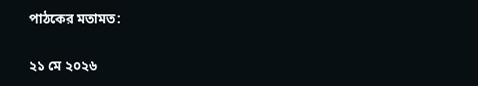পাঠকের মতামত:

২১ মে ২০২৬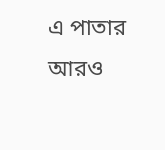এ পাতার আরও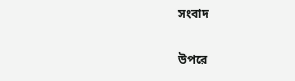সংবাদ

উপরে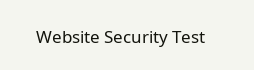Website Security Test